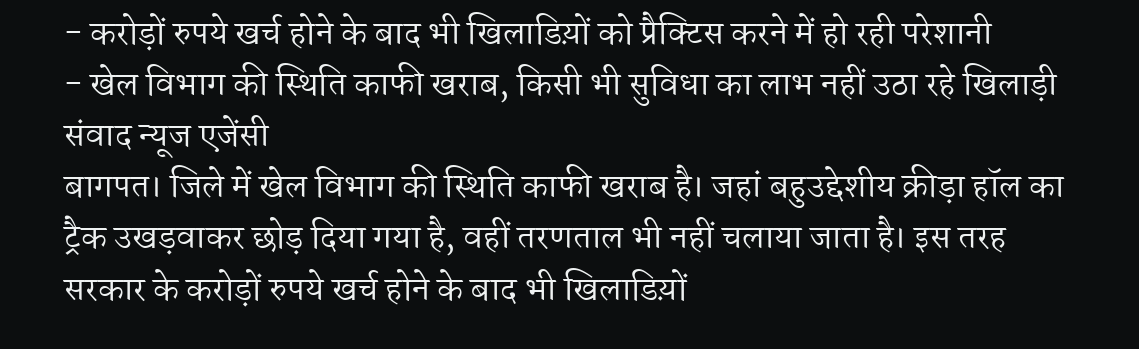- करोड़ों रुपये खर्च होने के बाद भी खिलाडिय़ों को प्रैक्टिस करने में हो रही परेशानी
- खेल विभाग की स्थिति काफी खराब, किसी भी सुविधा का लाभ नहीं उठा रहे खिलाड़ी
संवाद न्यूज एजेंसी
बागपत। जिले में खेल विभाग की स्थिति काफी खराब है। जहां बहुउद्देशीय क्रीड़ा हॉल का ट्रैक उखड़वाकर छोड़ दिया गया है, वहीं तरणताल भी नहीं चलाया जाता है। इस तरह सरकार के करोड़ों रुपये खर्च होने के बाद भी खिलाडिय़ों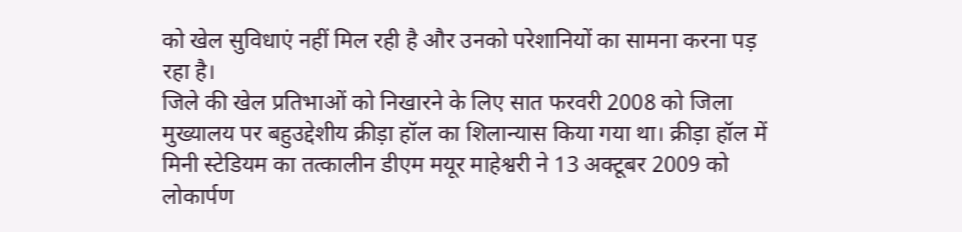को खेल सुविधाएं नहीं मिल रही है और उनको परेशानियों का सामना करना पड़ रहा है।
जिले की खेल प्रतिभाओं को निखारने के लिए सात फरवरी 2008 को जिला मुख्यालय पर बहुउद्देशीय क्रीड़ा हॉल का शिलान्यास किया गया था। क्रीड़ा हॉल में मिनी स्टेडियम का तत्कालीन डीएम मयूर माहेश्वरी ने 13 अक्टूबर 2009 को लोकार्पण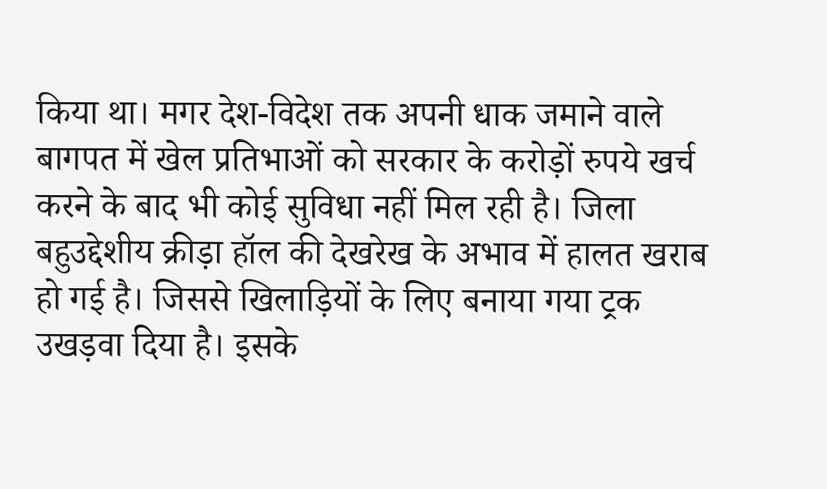किया था। मगर देश-विदेश तक अपनी धाक जमाने वाले बागपत में खेल प्रतिभाओं को सरकार के करोड़ों रुपये खर्च करने के बाद भी कोई सुविधा नहीं मिल रही है। जिला बहुउद्देशीय क्रीड़ा हॉल की देखरेख के अभाव में हालत खराब हो गई है। जिससे खिलाड़ियों के लिए बनाया गया ट्रक उखड़वा दिया है। इसके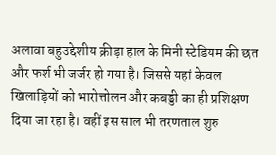अलावा बहुउद्देशीय क्रीड़ा हाल के मिनी स्टेडियम की छत और फर्श भी जर्जर हो गया है। जिससे यहां केवल खिलाड़ियों को भारोत्तोलन और कबड्डी का ही प्रशिक्षण दिया जा रहा है। वहीं इस साल भी तरणताल शुरु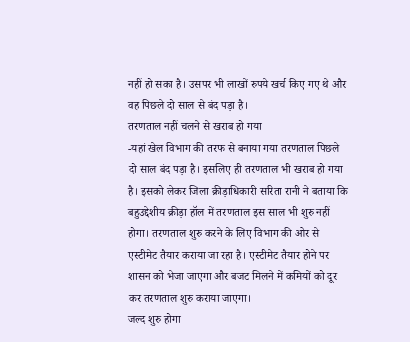नहीं हो सका है। उसपर भी लाखों रुपये खर्च किए गए थे और वह पिछले दो साल से बंद पड़ा है।
तरणताल नहीं चलने से खराब हो गया
-यहां खेल विभाग की तरफ से बनाया गया तरणताल पिछले दो साल बंद पड़ा है। इसलिए ही तरणताल भी खराब हो गया है। इसको लेकर जिला क्रीड़ाधिकारी सरिता रानी ने बताया कि बहुउद्देशीय क्रीड़ा हॉल में तरणताल इस साल भी शुरु नहीं होगा। तरणताल शुरु करने के लिए विभाग की ओर से एस्टीमेट तैयार कराया जा रहा है। एस्टीमेट तैयार होने पर शासन को भेजा जाएगा और बजट मिलने में कमियों को दूर कर तरणताल शुरु कराया जाएगा।
जल्द शुरु होगा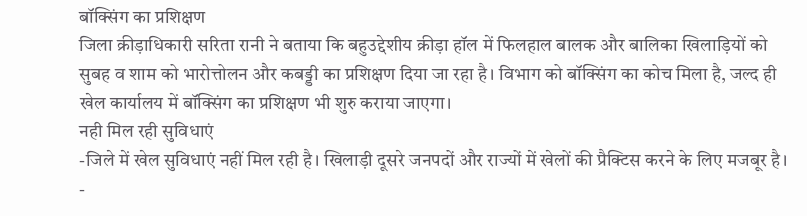बॉक्सिंग का प्रशिक्षण
जिला क्रीड़ाधिकारी सरिता रानी ने बताया कि बहुउद्देशीय क्रीड़ा हॉल में फिलहाल बालक और बालिका खिलाड़ियों को सुबह व शाम को भारोत्तोलन और कबड्डी का प्रशिक्षण दिया जा रहा है। विभाग को बॉक्सिंग का कोच मिला है, जल्द ही खेल कार्यालय में बॉक्सिंग का प्रशिक्षण भी शुरु कराया जाएगा।
नही मिल रही सुविधाएं
-जिले में खेल सुविधाएं नहीं मिल रही है। खिलाड़ी दूसरे जनपदों और राज्यों में खेलों की प्रैक्टिस करने के लिए मजबूर है। -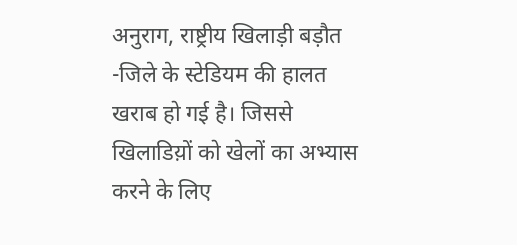अनुराग, राष्ट्रीय खिलाड़ी बड़ौत
-जिले के स्टेडियम की हालत खराब हो गई है। जिससे खिलाडिय़ों को खेलों का अभ्यास करने के लिए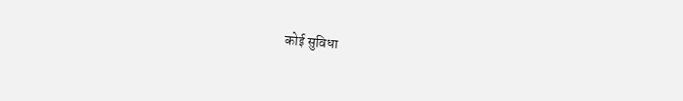कोई सुविधा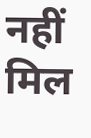नहीं मिल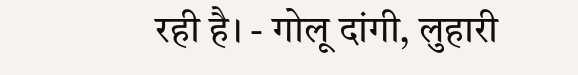रही है। - गोलू दांगी, लुहारी